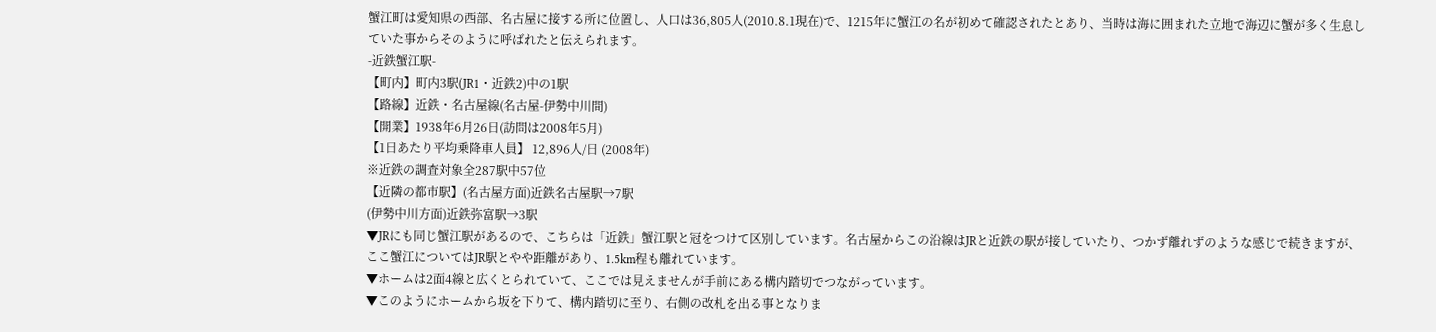蟹江町は愛知県の西部、名古屋に接する所に位置し、人口は36,805人(2010.8.1現在)で、1215年に蟹江の名が初めて確認されたとあり、当時は海に囲まれた立地で海辺に蟹が多く生息していた事からそのように呼ばれたと伝えられます。
-近鉄蟹江駅-
【町内】町内3駅(JR1・近鉄2)中の1駅
【路線】近鉄・名古屋線(名古屋-伊勢中川間)
【開業】1938年6月26日(訪問は2008年5月)
【1日あたり平均乗降車人員】 12,896人/日 (2008年)
※近鉄の調査対象全287駅中57位
【近隣の都市駅】(名古屋方面)近鉄名古屋駅→7駅
(伊勢中川方面)近鉄弥富駅→3駅
▼JRにも同じ蟹江駅があるので、こちらは「近鉄」蟹江駅と冠をつけて区別しています。名古屋からこの沿線はJRと近鉄の駅が接していたり、つかず離れずのような感じで続きますが、ここ蟹江についてはJR駅とやや距離があり、1.5km程も離れています。
▼ホームは2面4線と広くとられていて、ここでは見えませんが手前にある構内踏切でつながっています。
▼このようにホームから坂を下りて、構内踏切に至り、右側の改札を出る事となりま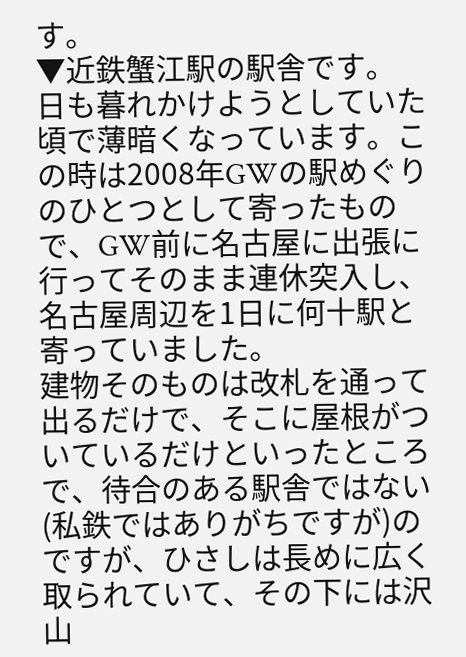す。
▼近鉄蟹江駅の駅舎です。
日も暮れかけようとしていた頃で薄暗くなっています。この時は2008年GWの駅めぐりのひとつとして寄ったもので、GW前に名古屋に出張に行ってそのまま連休突入し、名古屋周辺を1日に何十駅と寄っていました。
建物そのものは改札を通って出るだけで、そこに屋根がついているだけといったところで、待合のある駅舎ではない(私鉄ではありがちですが)のですが、ひさしは長めに広く取られていて、その下には沢山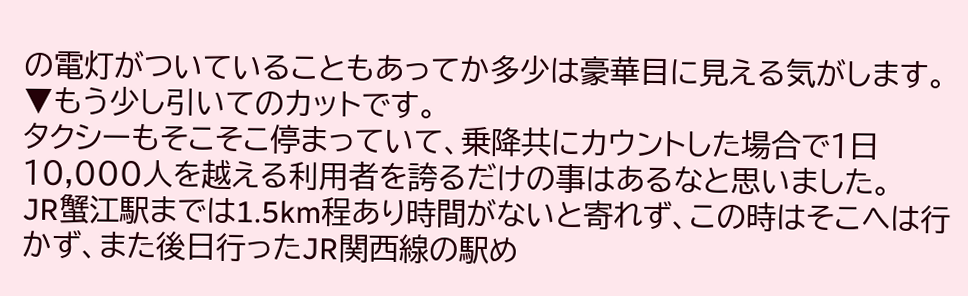の電灯がついていることもあってか多少は豪華目に見える気がします。
▼もう少し引いてのカットです。
タクシーもそこそこ停まっていて、乗降共にカウントした場合で1日10,000人を越える利用者を誇るだけの事はあるなと思いました。
JR蟹江駅までは1.5km程あり時間がないと寄れず、この時はそこへは行かず、また後日行ったJR関西線の駅め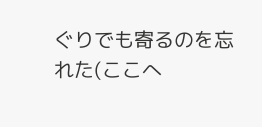ぐりでも寄るのを忘れた(ここへ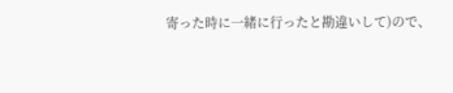寄った時に一緒に行ったと勘違いして)ので、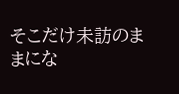そこだけ未訪のままにな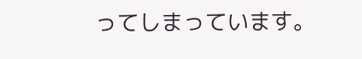ってしまっています。